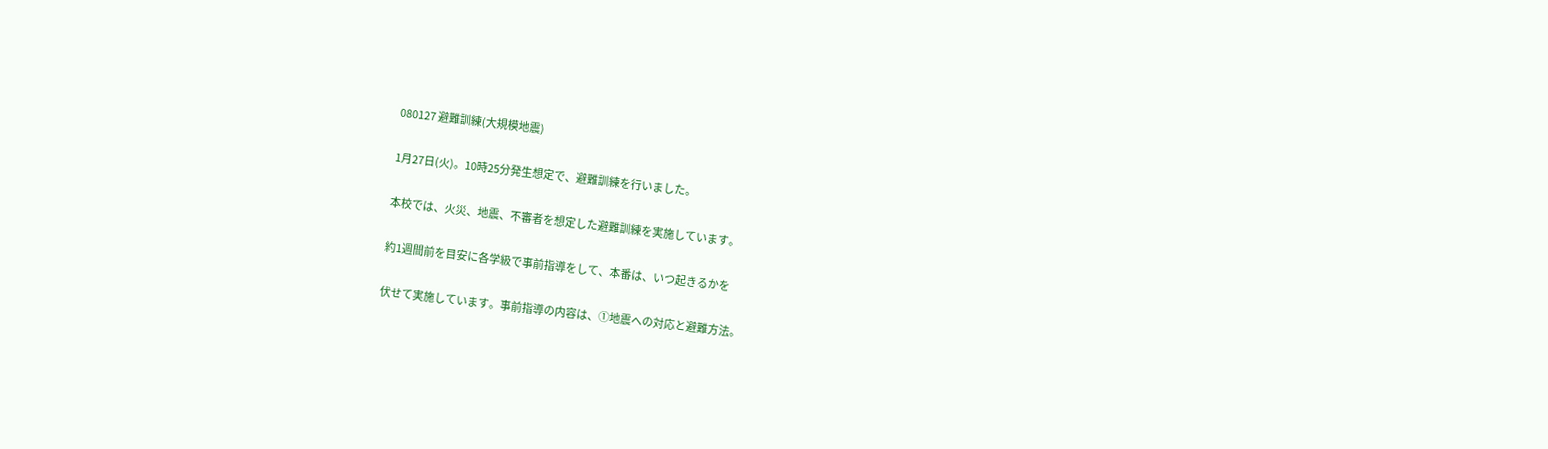080127 避難訓練(大規模地震)

1月27日(火)。10時25分発生想定で、避難訓練を行いました。

本校では、火災、地震、不審者を想定した避難訓練を実施しています。

約1週間前を目安に各学級で事前指導をして、本番は、いつ起きるかを

伏せて実施しています。事前指導の内容は、①地震への対応と避難方法。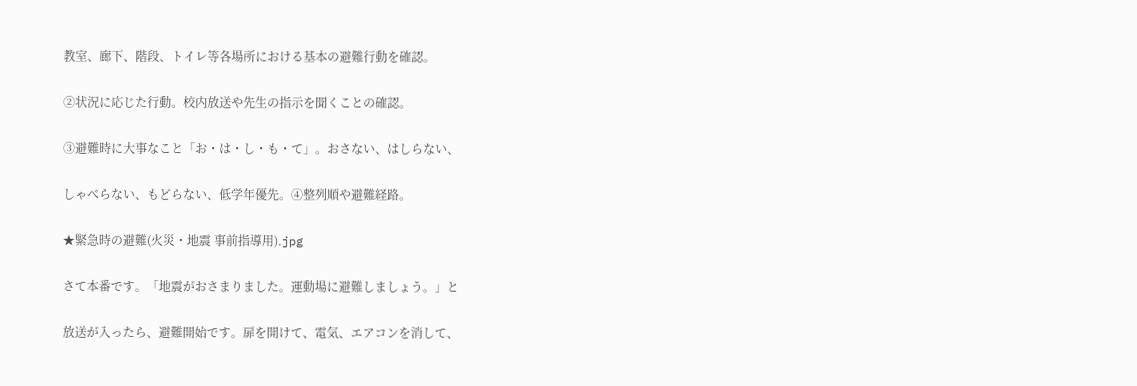教室、廊下、階段、トイレ等各場所における基本の避難行動を確認。

②状況に応じた行動。校内放送や先生の指示を聞くことの確認。

③避難時に大事なこと「お・は・し・も・て」。おさない、はしらない、

しゃべらない、もどらない、低学年優先。④整列順や避難経路。

★緊急時の避難(火災・地震 事前指導用).jpg

さて本番です。「地震がおさまりました。運動場に避難しましょう。」と

放送が入ったら、避難開始です。扉を開けて、電気、エアコンを消して、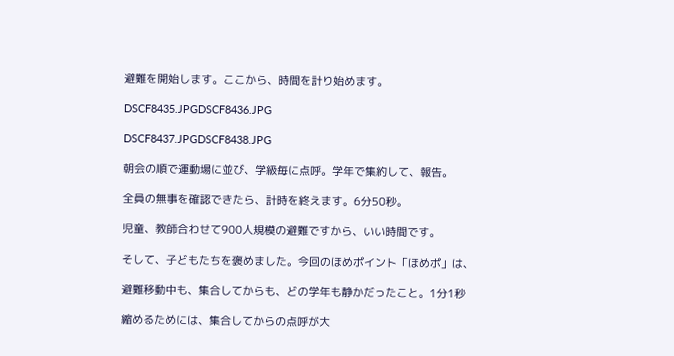避難を開始します。ここから、時間を計り始めます。

DSCF8435.JPGDSCF8436.JPG

DSCF8437.JPGDSCF8438.JPG

朝会の順で運動場に並び、学級毎に点呼。学年で集約して、報告。

全員の無事を確認できたら、計時を終えます。6分50秒。

児童、教師合わせて900人規模の避難ですから、いい時間です。

そして、子どもたちを褒めました。今回のほめポイント「ほめポ」は、

避難移動中も、集合してからも、どの学年も静かだったこと。1分1秒

縮めるためには、集合してからの点呼が大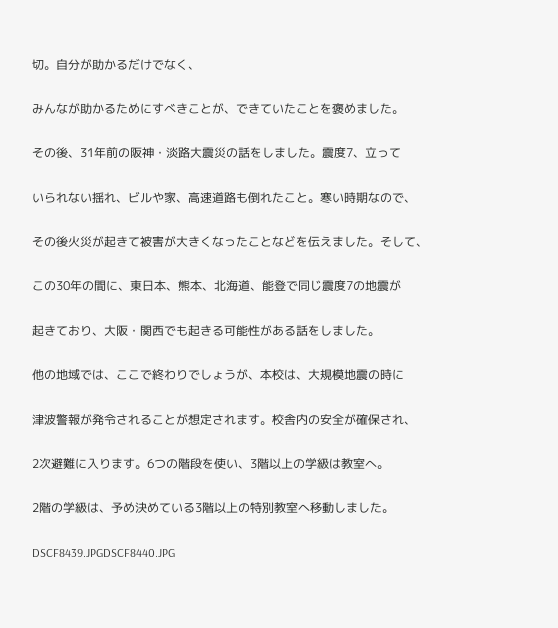切。自分が助かるだけでなく、

みんなが助かるためにすべきことが、できていたことを褒めました。

その後、31年前の阪神・淡路大震災の話をしました。震度7、立って

いられない揺れ、ビルや家、高速道路も倒れたこと。寒い時期なので、

その後火災が起きて被害が大きくなったことなどを伝えました。そして、

この30年の間に、東日本、熊本、北海道、能登で同じ震度7の地震が

起きており、大阪・関西でも起きる可能性がある話をしました。

他の地域では、ここで終わりでしょうが、本校は、大規模地震の時に

津波警報が発令されることが想定されます。校舎内の安全が確保され、

2次避難に入ります。6つの階段を使い、3階以上の学級は教室へ。

2階の学級は、予め決めている3階以上の特別教室へ移動しました。

DSCF8439.JPGDSCF8440.JPG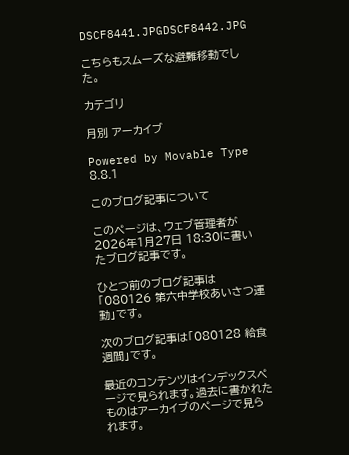DSCF8441.JPGDSCF8442.JPG

こちらもスムーズな避難移動でした。

カテゴリ

月別 アーカイブ

Powered by Movable Type 8.8.1

このブログ記事について

このページは、ウェブ管理者が2026年1月27日 18:30に書いたブログ記事です。

ひとつ前のブログ記事は「080126 第六中学校あいさつ運動」です。

次のブログ記事は「080128 給食週間」です。

最近のコンテンツはインデックスページで見られます。過去に書かれたものはアーカイブのページで見られます。